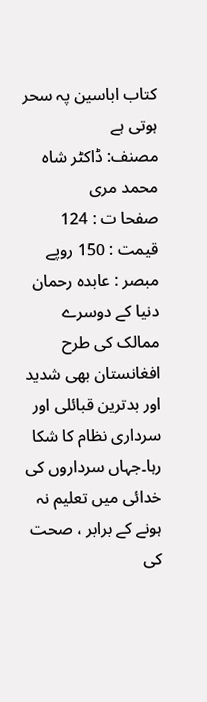کتاب اباسین پہ سحر ہوتی ہے
مصنف: ڈاکٹر شاہ محمد مری
صفحا ت : 124
قیمت : 150 روپے
مبصر : عابدہ رحمان
دنیا کے دوسرے ممالک کی طرح افغانستان بھی شدید اور بدترین قبائلی اور سرداری نظام کا شکا رہا۔جہاں سرداروں کی خدائی میں تعلیم نہ ہونے کے برابر ، صحت کی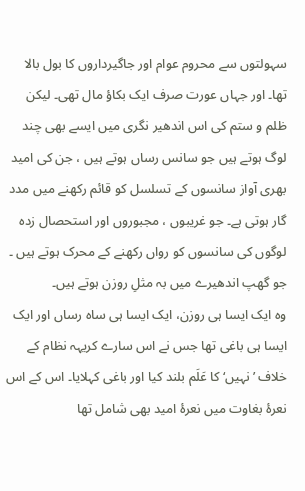سہولتوں سے محروم عوام اور جاگیرداروں کا بول بالا تھا۔ اور جہاں عورت صرف ایک بکاؤ مال تھی۔ لیکن ظلم و ستم کی اس اندھیر نگری میں ایسے بھی چند لوگ ہوتے ہیں جو سانس رساں ہوتے ہیں ، جن کی امید بھری آواز سانسوں کے تسلسل کو قائم رکھنے میں مدد گار ہوتی ہے۔ جو غریبوں ، مجبوروں اور استحصال زدہ لوگوں کی سانسوں کو رواں رکھنے کے محرک ہوتے ہیں ۔ جو گھپ اندھیرے میں بہ مثلِ روزن ہوتے ہیں۔
وہ ایک ایسا ہی روزن، ایک ایسا ہی ساہ رساں اور ایک ایسا ہی باغی تھا جس نے اس سارے کریہہ نظام کے خلاف ’ نہیں‘ کا عَلَم بلند کیا اور باغی کہلایا۔ اس کے اس نعرۂ بغاوت میں نعرۂ امید بھی شامل تھا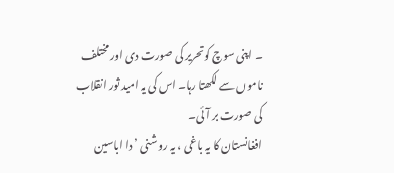۔ اپنی سوچ کوتحریر کی صورت دی اور مختلف ناموں سے لکھتا رہا۔ اس کی یہ امید ثور انقلاب کی صورت بر آئی۔
افغانستان کا یہ باغی ، یہ روشنی ’ دا اباسین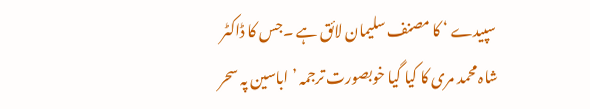سپیدے ‘ کا مصنف سلیمان لائق ہے ۔جس کا ڈاکٹر شاہ محمد مری کا کیا گیا خوبصورت ترجمہ ’ اباسین پہ سحر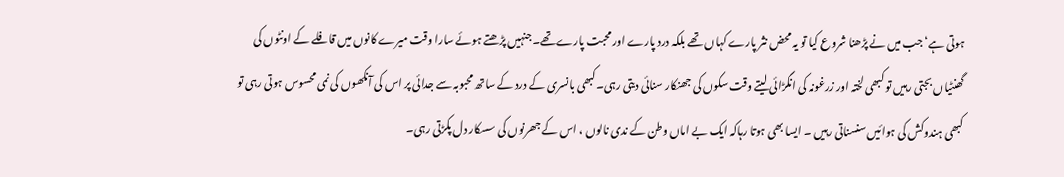ہوتی ہے‘ جب میں نے پڑھنا شروع کیا تو یہ محض نثر پارے کہاں تھے بلکہ درد پارے اور محبت پارے تھے۔جنہیں پڑھتے ہوئے سارا وقت میرے کانوں میں قافلے کے اونٹوں کی گھنٹیاں بجتی رہیں تو کبھی لختہ اور زرغونہ کی انگڑائی لیتے وقت سکوں کی جھنکار سنائی دیتی رہی۔کبھی بانسری کے درد کے ساتھ محبوبہ سے جدائی پر اس کی آنکھوں کی نمی محسوس ہوتی رہی تو کبھی ہندوکش کی ہوائیں سنسناتی رہیں ۔ ایسا بھی ہوتا رہاکہ ایک بے اماں وطن کے ندی نالوں ، اس کے جھرنوں کی سسکار دل پکڑتی رہی۔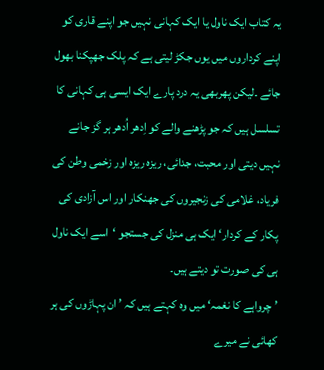یہ کتاب ایک ناول یا ایک کہانی نہیں جو اپنے قاری کو اپنے کرداروں میں یوں جکڑ لیتی ہے کہ پلک جھپکنا بھول جائے ۔لیکن پھربھی یہ درد پارے ایک ایسی ہی کہانی کا تسلسل ہیں کہ جو پڑھنے والے کو اِدھر اُدھر ہر گز جانے نہیں دیتی اور محبت، جدائی، ریزہ ریزہ اور زخمی وطن کی فریاد، غلامی کی زنجیروں کی جھنکار اور اس آزادی کی پکار کے کردار‘ ایک ہی منزل کی جستجو ‘اسے ایک ناول ہی کی صورت تو دیتے ہیں۔
’ چرواہے کا نغمہ‘ میں وہ کہتے ہیں کہ ’ ان پہاڑوں کی ہر کھائی نے میرے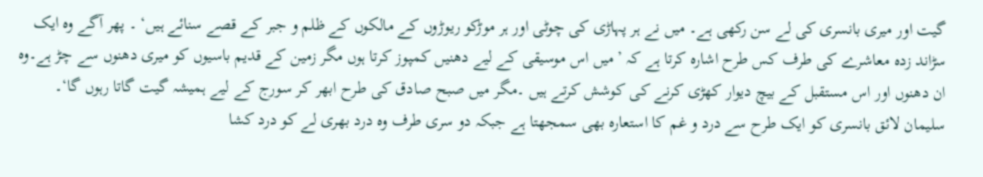گیت اور میری بانسری کی لے سن رکھی ہے۔ میں نے ہر پہاڑی کی چوٹی اور ہر موڑکو ریوڑوں کے مالکوں کے ظلم و جبر کے قصے سنائے ہیں‘ ۔ پھر آگے وہ ایک سڑاند زدہ معاشرے کی طرف کس طرح اشارہ کرتا ہے کہ ’میں اس موسیقی کے لیے دھنیں کمپوز کرتا ہوں مگر زمین کے قدیم باسیوں کو میری دھنوں سے چڑ ہے۔وہ ان دھنوں اور اس مستقبل کے بیچ دیوار کھڑی کرنے کی کوشش کرتے ہیں ۔مگر میں صبح صادق کی طرح ابھر کر سورج کے لیے ہمیشہ گیت گاتا رہوں گا‘۔
سلیمان لائق بانسری کو ایک طرح سے درد و غم کا استعارہ بھی سمجھتا ہے جبکہ دو سری طرف وہ درد بھری لے کو درد کشا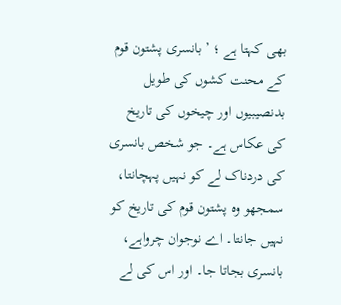بھی کہتا ہے ؛ ’ بانسری پشتون قوم کے محنت کشوں کی طویل بدنصیبیوں اور چیخوں کی تاریخ کی عکاس ہے۔ جو شخص بانسری کی دردناک لے کو نہیں پہچانتا، سمجھو وہ پشتون قوم کی تاریخ کو نہیں جانتا۔ اے نوجوان چرواہے، بانسری بجاتا جا۔ اور اس کی لے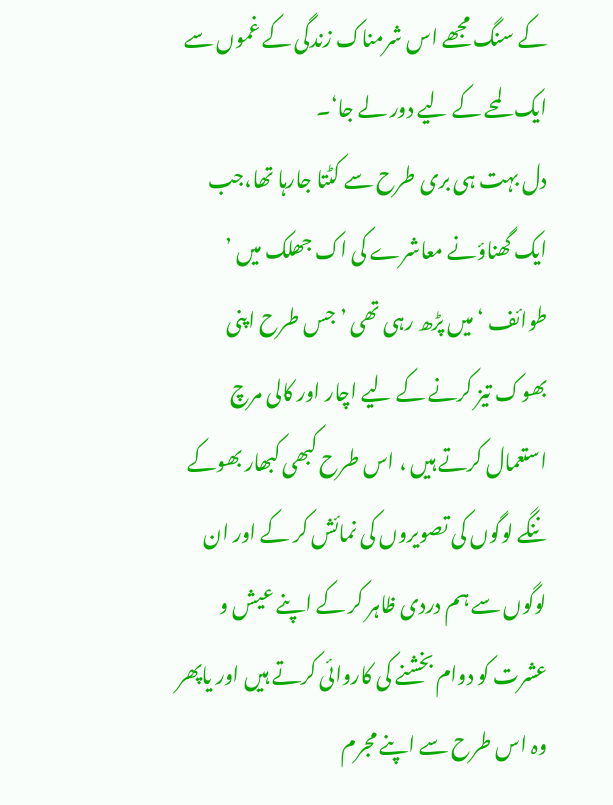کے سنگ مجھے اس شرمناک زندگی کے غموں سے ایک لمحے کے لیے دور لے جا‘۔
دل بہت ہی بری طرح سے کٹتا جارہا تھا،جب ایک گھناؤنے معاشرے کی اک جھلک میں ’ طوائف ‘ میں پڑھ رہی تھی ’ جس طرح اپنی بھوک تیز کرنے کے لیے اچار اور کالی مرچ استعمال کرتے ہیں ، اس طرح کبھی کبھار بھوکے ننگے لوگوں کی تصویروں کی نمائش کر کے اور ان لوگوں سے ہم دردی ظاہر کر کے اپنے عیش و عشرت کو دوام بخشنے کی کاروائی کرتے ہیں اور یاپھر وہ اس طرح سے اپنے مجرم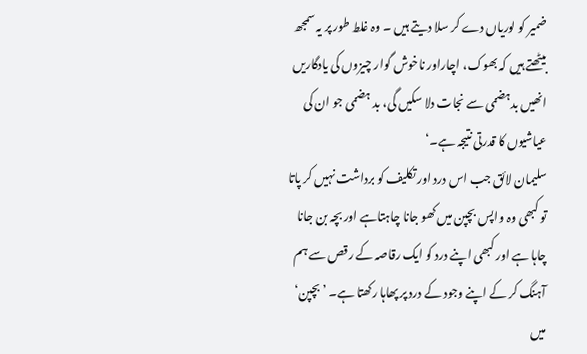ضمیر کو لوریاں دے کر سلا دیتے ہیں ۔ وہ غلط طور پر یہ سمجھ بیٹھتے ہیں کہ بھوک، اچاراور ناخوش گوار چیزوں کی یادگاریں انھیں بدہضمی سے نجات دلا سکیں گی، بد ہضمی جو ان کی عیاشیوں کا قدرتی نتیجہ ہے۔‘
سلیمان لائق جب اس درد اور تکلیف کو برداشت نہیں کر پاتا تو کبھی وہ واپس بچپن میں کھو جانا چاہتاہے اور بچہ بن جانا چاہا ہے اور کبھی اپنے درد کو ایک رقاصہ کے رقص سے ہم آہنگ کر کے اپنے وجود کے درد پر پھاہا رکھتا ہے۔ ’ بچپن‘ میں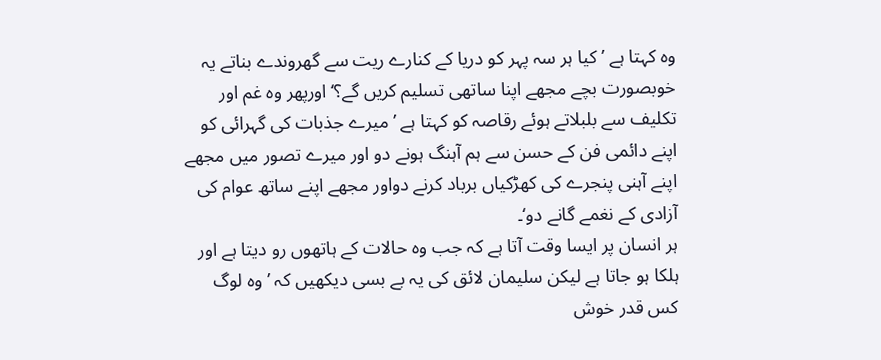وہ کہتا ہے ’ کیا ہر سہ پہر کو دریا کے کنارے ریت سے گھروندے بناتے یہ خوبصورت بچے مجھے اپنا ساتھی تسلیم کریں گے؟‘ اورپھر وہ غم اور تکلیف سے بلبلاتے ہوئے رقاصہ کو کہتا ہے ’ میرے جذبات کی گہرائی کو اپنے دائمی فن کے حسن سے ہم آہنگ ہونے دو اور میرے تصور میں مجھے اپنے آہنی پنجرے کی کھڑکیاں برباد کرنے دواور مجھے اپنے ساتھ عوام کی آزادی کے نغمے گانے دو‘۔
ہر انسان پر ایسا وقت آتا ہے کہ جب وہ حالات کے ہاتھوں رو دیتا ہے اور ہلکا ہو جاتا ہے لیکن سلیمان لائق کی یہ بے بسی دیکھیں کہ ’ وہ لوگ کس قدر خوش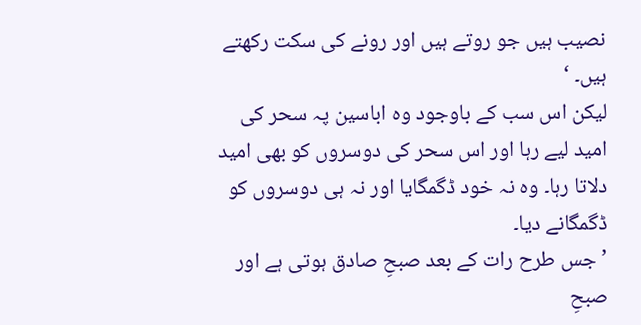نصیب ہیں جو روتے ہیں اور رونے کی سکت رکھتے ہیں۔ ‘
لیکن اس سب کے باوجود وہ اباسین پہ سحر کی امید لیے رہا اور اس سحر کی دوسروں کو بھی امید دلاتا رہا۔ وہ نہ خود ڈگمگایا اور نہ ہی دوسروں کو ڈگمگانے دیا۔
’ جس طرح رات کے بعد صبحِ صادق ہوتی ہے اور صبحِ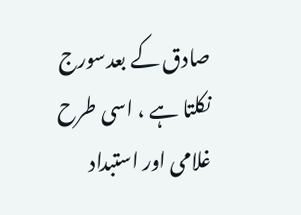صادق کے بعدسورج نکلتا ہے ، اسی طرح غلامی اور استبداد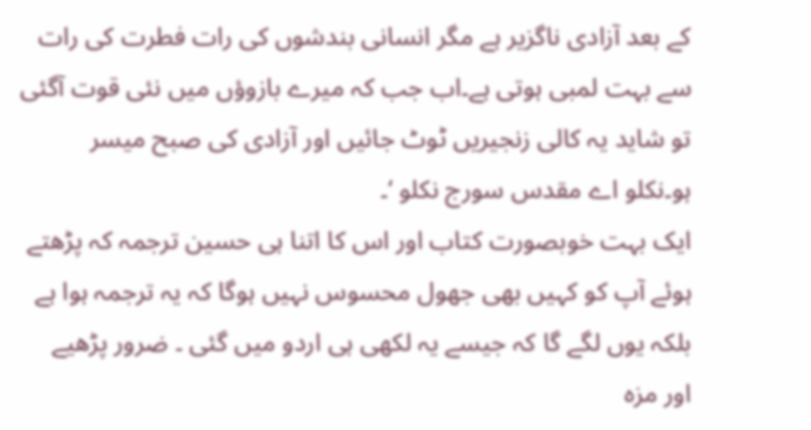کے بعد آزادی ناگزیر ہے مگر انسانی بندشوں کی رات فطرت کی رات سے بہت لمبی ہوتی ہے۔اب جب کہ میرے بازوؤں میں نئی قوت آگئی تو شاید یہ کالی زنجیریں ٹوٹ جائیں اور آزادی کی صبح میسر ہو۔نکلو اے مقدس سورج نکلو ‘۔
ایک بہت خوبصورت کتاب اور اس کا اتنا ہی حسین ترجمہ کہ پڑھتے ہوئے آپ کو کہیں بھی جھول محسوس نہیں ہوگا کہ یہ ترجمہ ہوا ہے بلکہ یوں لگے گا کہ جیسے یہ لکھی ہی اردو میں گئی ۔ ضرور پڑھیے اور مزہ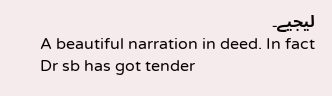لیجیے۔
A beautiful narration in deed. In fact Dr sb has got tender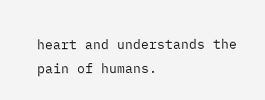heart and understands the pain of humans.